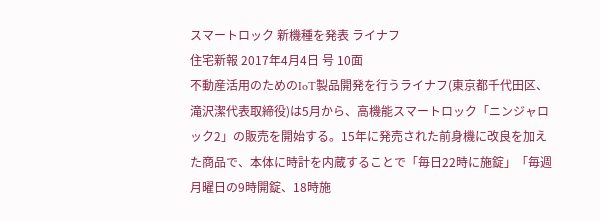スマートロック 新機種を発表 ライナフ
住宅新報 2017年4月4日 号 10面
不動産活用のためのIoT製品開発を行うライナフ(東京都千代田区、滝沢潔代表取締役)は5月から、高機能スマートロック「ニンジャロック2」の販売を開始する。15年に発売された前身機に改良を加えた商品で、本体に時計を内蔵することで「毎日22時に施錠」「毎週月曜日の9時開錠、18時施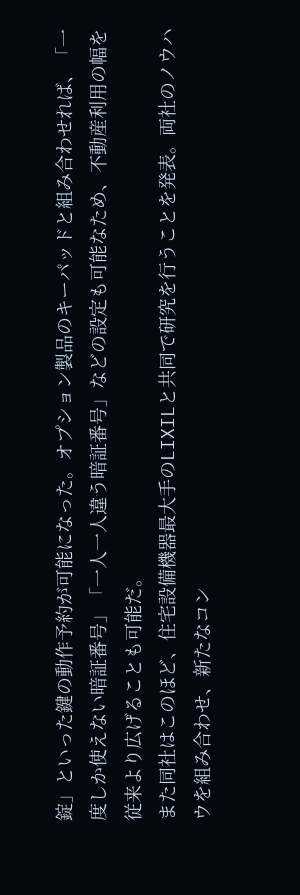錠」といった鍵の動作予約が可能になった。オプション製品のキーパッドと組み合わせれば、「一度しか使えない暗証番号」「一人一人違う暗証番号」などの設定も可能なため、不動産利用の幅を従来より広げることも可能だ。
また同社はこのほど、住宅設備機器最大手のLIXILと共同で研究を行うことを発表。両社のノウハウを組み合わせ、新たなコン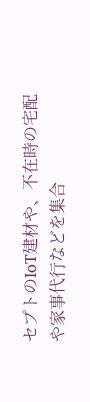セプトのIoT建材や、不在時の宅配や家事代行などを集合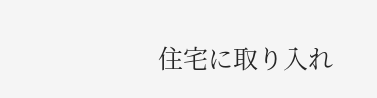住宅に取り入れ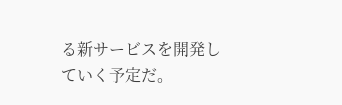る新サービスを開発していく予定だ。